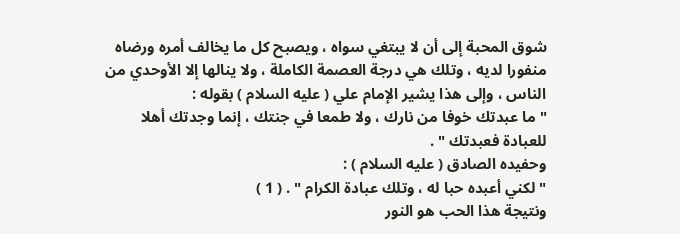شوق المحبة إلى أن لا يبتغي سواه ، ويصبح كل ما يخالف أمره ورضاه
منفورا لديه ، وتلك هي درجة العصمة الكاملة ، ولا ينالها إلا الأوحدي من
الناس ، وإلى هذا يشير الإمام علي ( عليه السلام ) بقوله :
" ما عبدتك خوفا من نارك ، ولا طمعا في جنتك ، إنما وجدتك أهلا
للعبادة فعبدتك " .
وحفيده الصادق ( عليه السلام ) :
" لكني أعبده حبا له ، وتلك عبادة الكرام " . ( 1 )
ونتيجة هذا الحب هو النور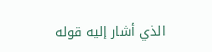الذي أشار إليه قوله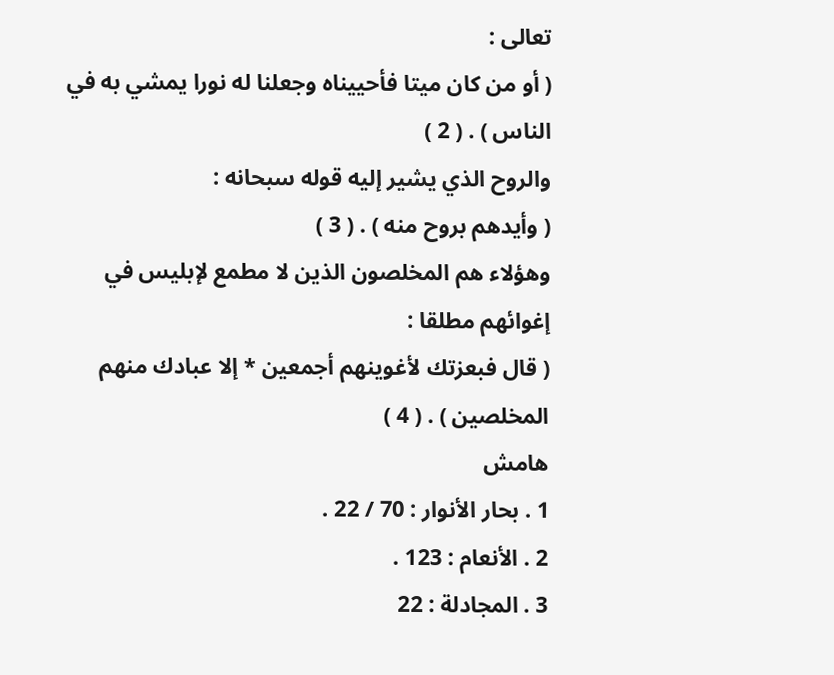تعالى :
( أو من كان ميتا فأحييناه وجعلنا له نورا يمشي به في الناس ) . ( 2 )
والروح الذي يشير إليه قوله سبحانه :
( وأيدهم بروح منه ) . ( 3 )
وهؤلاء هم المخلصون الذين لا مطمع لإبليس في إغوائهم مطلقا :
( قال فبعزتك لأغوينهم أجمعين * إلا عبادك منهم المخلصين ) . ( 4 )
هامش
1 . بحار الأنوار : 70 / 22 .
2 . الأنعام : 123 .
3 . المجادلة : 22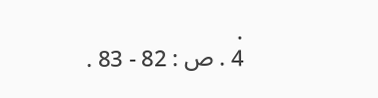.
4 . ص : 82 - 83 .